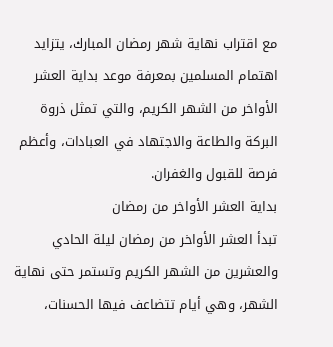مع اقتراب نهاية شهر رمضان المبارك، يتزايد اهتمام المسلمين بمعرفة موعد بداية العشر الأواخر من الشهر الكريم، والتي تمثل ذروة البركة والطاعة والاجتهاد في العبادات، وأعظم فرصة للقبول والغفران.
بداية العشر الأواخر من رمضان
تبدأ العشر الأواخر من رمضان ليلة الحادي والعشرين من الشهر الكريم وتستمر حتى نهاية الشهر، وهي أيام تتضاعف فيها الحسنات،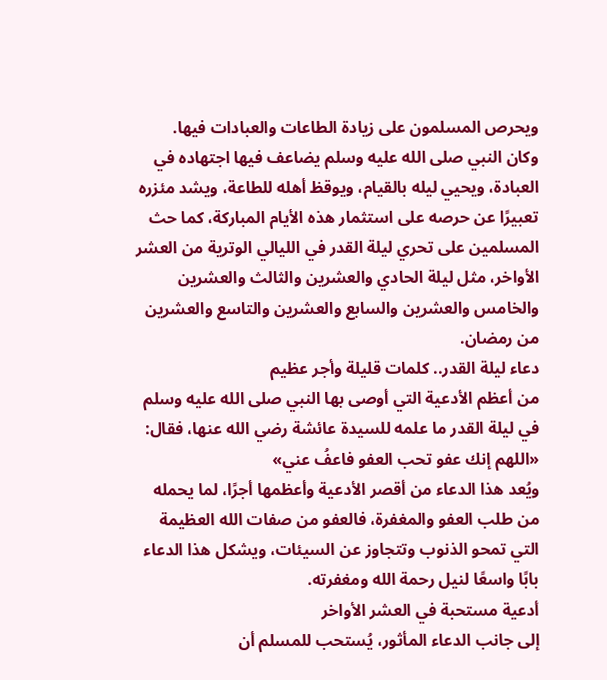ويحرص المسلمون على زيادة الطاعات والعبادات فيها.
وكان النبي صلى الله عليه وسلم يضاعف فيها اجتهاده في العبادة، ويحيي ليله بالقيام، ويوقظ أهله للطاعة، ويشد مئزره تعبيرًا عن حرصه على استثمار هذه الأيام المباركة، كما حث المسلمين على تحري ليلة القدر في الليالي الوترية من العشر الأواخر، مثل ليلة الحادي والعشرين والثالث والعشرين والخامس والعشرين والسابع والعشرين والتاسع والعشرين من رمضان.
دعاء ليلة القدر.. كلمات قليلة وأجر عظيم
من أعظم الأدعية التي أوصى بها النبي صلى الله عليه وسلم في ليلة القدر ما علمه للسيدة عائشة رضي الله عنها، فقال:
«اللهم إنك عفو تحب العفو فاعفُ عني»
ويُعد هذا الدعاء من أقصر الأدعية وأعظمها أجرًا، لما يحمله من طلب العفو والمغفرة، فالعفو من صفات الله العظيمة التي تمحو الذنوب وتتجاوز عن السيئات، ويشكل هذا الدعاء بابًا واسعًا لنيل رحمة الله ومغفرته.
أدعية مستحبة في العشر الأواخر
إلى جانب الدعاء المأثور، يُستحب للمسلم أن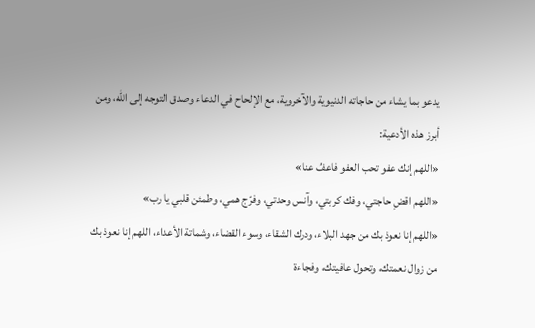يدعو بما يشاء من حاجاته الدنيوية والآخروية، مع الإلحاح في الدعاء وصدق التوجه إلى الله، ومن أبرز هذه الأدعية:
«اللهم إنك عفو تحب العفو فاعفُ عنا»
«اللهم اقضِ حاجتي، وفك كربتي، وآنس وحدتي، وفرّج همي، وطمئن قلبي يا رب»
«اللهم إنا نعوذ بك من جهد البلاء، ودرك الشقاء، وسوء القضاء، وشماتة الأعداء، اللهم إنا نعوذ بك من زوال نعمتك، وتحول عافيتك، وفجاءة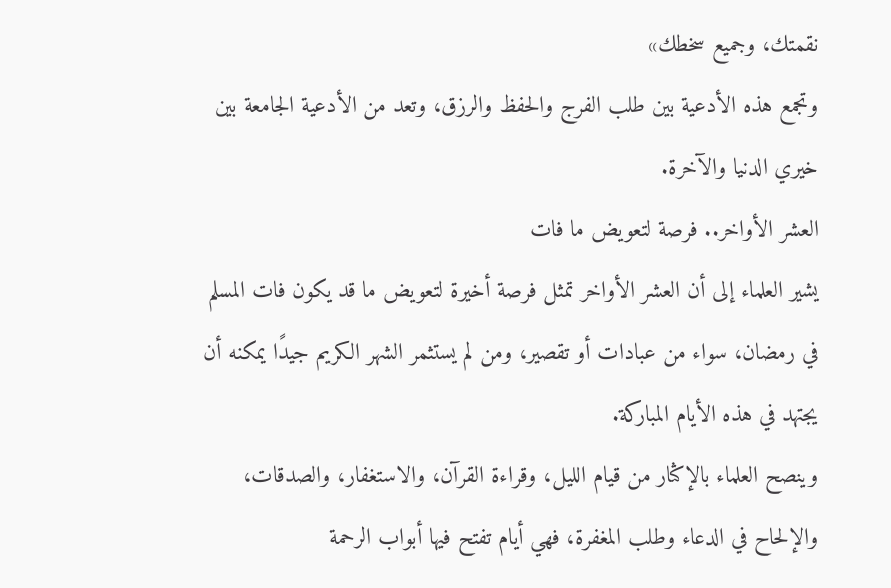نقمتك، وجميع سخطك»
وتجمع هذه الأدعية بين طلب الفرج والحفظ والرزق، وتعد من الأدعية الجامعة بين خيري الدنيا والآخرة.
العشر الأواخر.. فرصة لتعويض ما فات
يشير العلماء إلى أن العشر الأواخر تمثل فرصة أخيرة لتعويض ما قد يكون فات المسلم في رمضان، سواء من عبادات أو تقصير، ومن لم يستثمر الشهر الكريم جيدًا يمكنه أن يجتهد في هذه الأيام المباركة.
وينصح العلماء بالإكثار من قيام الليل، وقراءة القرآن، والاستغفار، والصدقات، والإلحاح في الدعاء وطلب المغفرة، فهي أيام تفتح فيها أبواب الرحمة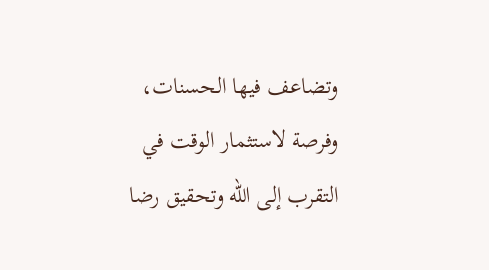وتضاعف فيها الحسنات، وفرصة لاستثمار الوقت في التقرب إلى الله وتحقيق رضا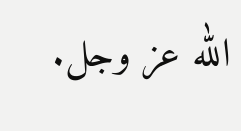الله عز وجل.